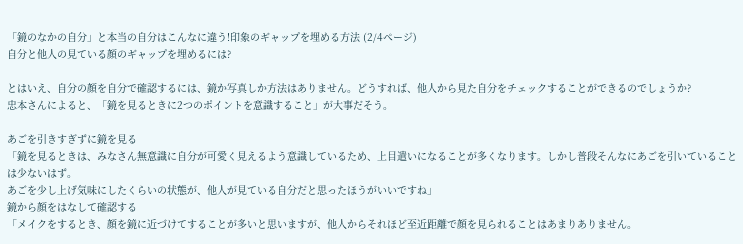「鏡のなかの自分」と本当の自分はこんなに違う!印象のギャップを埋める方法 (2/4ページ)
自分と他人の見ている顔のギャップを埋めるには?

とはいえ、自分の顔を自分で確認するには、鏡か写真しか方法はありません。どうすれば、他人から見た自分をチェックすることができるのでしょうか?
忠本さんによると、「鏡を見るときに2つのポイントを意識すること」が大事だそう。

あごを引きすぎずに鏡を見る
「鏡を見るときは、みなさん無意識に自分が可愛く見えるよう意識しているため、上目遣いになることが多くなります。しかし普段そんなにあごを引いていることは少ないはず。
あごを少し上げ気味にしたくらいの状態が、他人が見ている自分だと思ったほうがいいですね」
鏡から顔をはなして確認する
「メイクをするとき、顔を鏡に近づけてすることが多いと思いますが、他人からそれほど至近距離で顔を見られることはあまりありません。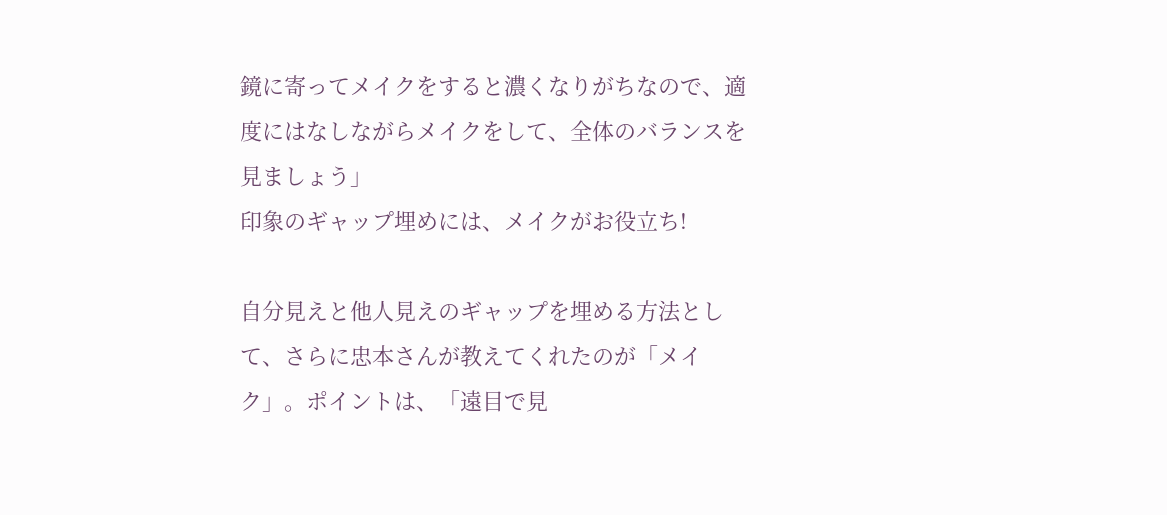鏡に寄ってメイクをすると濃くなりがちなので、適度にはなしながらメイクをして、全体のバランスを見ましょう」
印象のギャップ埋めには、メイクがお役立ち!

自分見えと他人見えのギャップを埋める方法として、さらに忠本さんが教えてくれたのが「メイク」。ポイントは、「遠目で見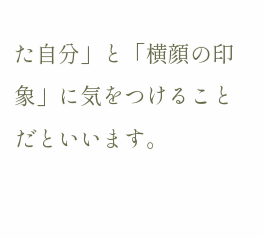た自分」と「横顔の印象」に気をつけることだといいます。